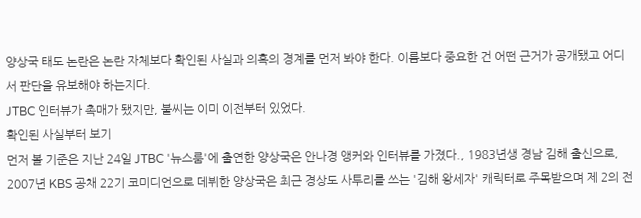양상국 태도 논란은 논란 자체보다 확인된 사실과 의혹의 경계를 먼저 봐야 한다. 이름보다 중요한 건 어떤 근거가 공개됐고 어디서 판단을 유보해야 하는지다.
JTBC 인터뷰가 촉매가 됐지만, 불씨는 이미 이전부터 있었다.
확인된 사실부터 보기
먼저 볼 기준은 지난 24일 JTBC '뉴스룸'에 출연한 양상국은 안나경 앵커와 인터뷰를 가졌다., 1983년생 경남 김해 출신으로, 2007년 KBS 공채 22기 코미디언으로 데뷔한 양상국은 최근 경상도 사투리를 쓰는 '김해 왕세자' 캐릭터로 주목받으며 제 2의 전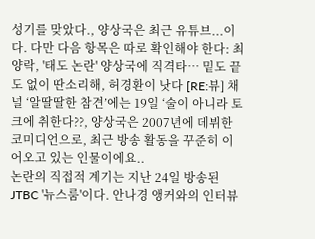성기를 맞았다., 양상국은 최근 유튜브...이다. 다만 다음 항목은 따로 확인해야 한다: 최양락, '태도 논란' 양상국에 직격타… 밑도 끝도 없이 딴소리해, 허경환이 낫다 [RE:뷰] 채널 ‘알딸딸한 참견’에는 19일 ‘술이 아니라 토크에 취한다??, 양상국은 2007년에 데뷔한 코미디언으로, 최근 방송 활동을 꾸준히 이어오고 있는 인물이에요..
논란의 직접적 계기는 지난 24일 방송된 JTBC '뉴스룸'이다. 안나경 앵커와의 인터뷰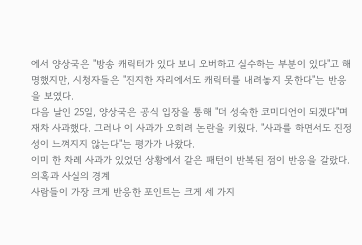에서 양상국은 "방송 캐릭터가 있다 보니 오버하고 실수하는 부분이 있다"고 해명했지만, 시청자들은 "진지한 자리에서도 캐릭터를 내려놓지 못한다"는 반응을 보였다.
다음 날인 25일, 양상국은 공식 입장을 통해 "더 성숙한 코미디언이 되겠다"며 재차 사과했다. 그러나 이 사과가 오히려 논란을 키웠다. "사과를 하면서도 진정성이 느껴지지 않는다"는 평가가 나왔다.
이미 한 차례 사과가 있었던 상황에서 같은 패턴이 반복된 점이 반응을 갈랐다.
의혹과 사실의 경계
사람들이 가장 크게 반응한 포인트는 크게 세 가지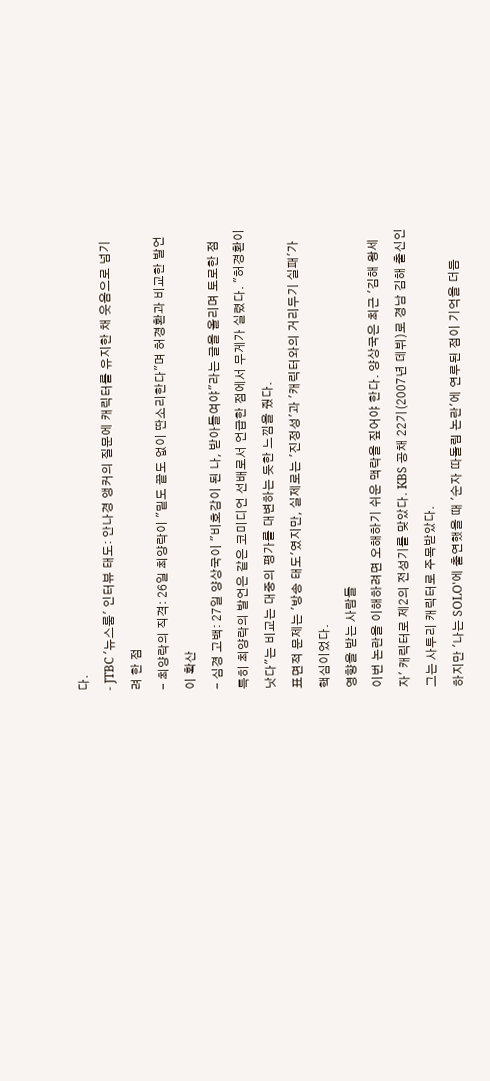다.
- JTBC '뉴스룸' 인터뷰 태도: 안나경 앵커의 질문에 캐릭터를 유지한 채 웃음으로 넘기려 한 점
- 최양락의 직격: 26일 최양락이 "밑도 끝도 없이 딴소리한다"며 허경환과 비교한 발언이 확산
- 심경 고백: 27일 양상국이 "비호감이 된 나, 받아들여야"라는 글을 올리며 토로한 점
특히 최양락의 발언은 같은 코미디언 선배로서 언급한 점에서 무게가 실렸다. "허경환이 낫다"는 비교는 대중의 평가를 대변하는 듯한 느낌을 줬다.
표면적 문제는 '방송 태도'였지만, 실제로는 '진정성'과 '캐릭터와의 거리두기 실패'가 핵심이었다.
영향을 받는 사람들
이번 논란을 이해하려면 오해하기 쉬운 맥락을 짚어야 한다. 양상국은 최근 '김해 왕세자' 캐릭터로 제2의 전성기를 맞았다. KBS 공채 22기(2007년 데뷔)로 경남 김해 출신인 그는 사투리 캐릭터로 주목받았다.
하지만 '나는 SOLO'에 출연했을 때 '순자 따돌림 논란'에 연루된 점이 기억을 더듬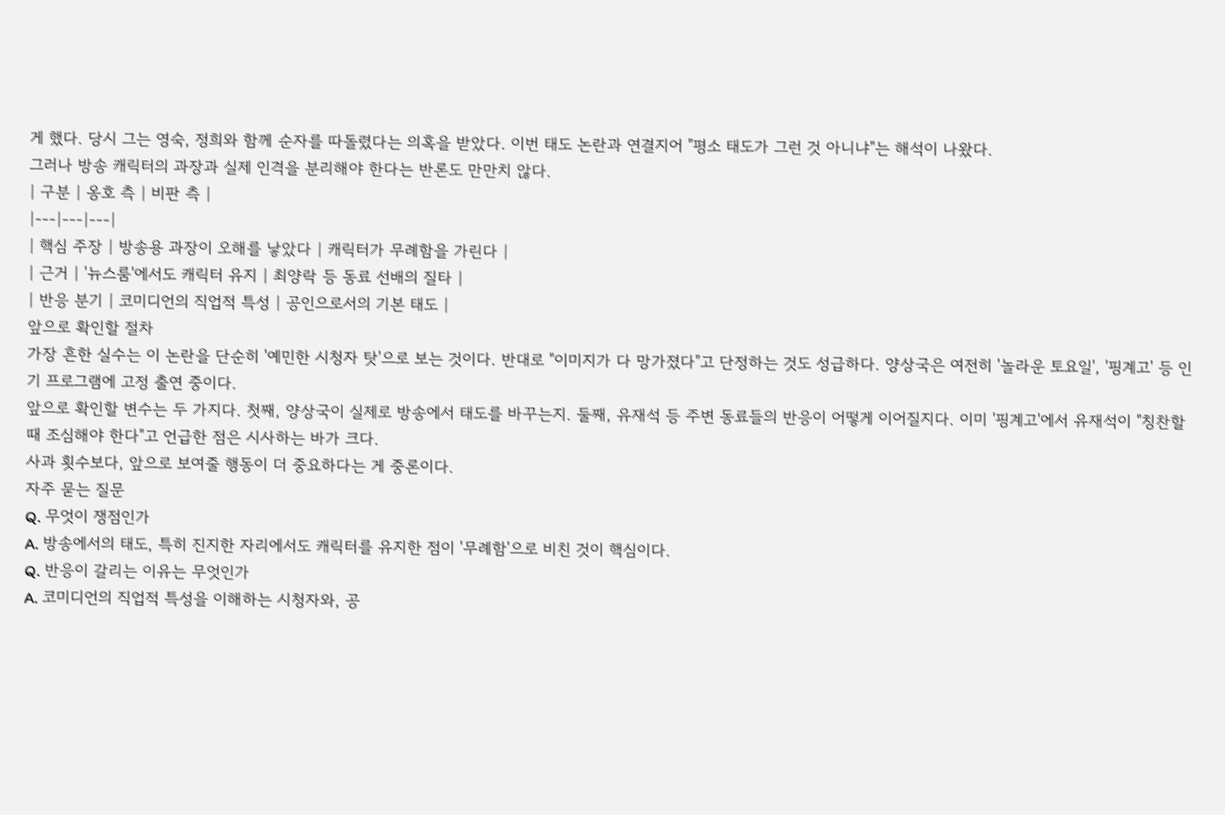게 했다. 당시 그는 영숙, 정희와 함께 순자를 따돌렸다는 의혹을 받았다. 이번 태도 논란과 연결지어 "평소 태도가 그런 것 아니냐"는 해석이 나왔다.
그러나 방송 캐릭터의 과장과 실제 인격을 분리해야 한다는 반론도 만만치 않다.
| 구분 | 옹호 측 | 비판 측 |
|---|---|---|
| 핵심 주장 | 방송용 과장이 오해를 낳았다 | 캐릭터가 무례함을 가린다 |
| 근거 | '뉴스룸'에서도 캐릭터 유지 | 최양락 등 동료 선배의 질타 |
| 반응 분기 | 코미디언의 직업적 특성 | 공인으로서의 기본 태도 |
앞으로 확인할 절차
가장 흔한 실수는 이 논란을 단순히 '예민한 시청자 탓'으로 보는 것이다. 반대로 "이미지가 다 망가졌다"고 단정하는 것도 성급하다. 양상국은 여전히 '놀라운 토요일', '핑계고' 등 인기 프로그램에 고정 출연 중이다.
앞으로 확인할 변수는 두 가지다. 첫째, 양상국이 실제로 방송에서 태도를 바꾸는지. 둘째, 유재석 등 주변 동료들의 반응이 어떻게 이어질지다. 이미 '핑계고'에서 유재석이 "칭찬할 때 조심해야 한다"고 언급한 점은 시사하는 바가 크다.
사과 횟수보다, 앞으로 보여줄 행동이 더 중요하다는 게 중론이다.
자주 묻는 질문
Q. 무엇이 쟁점인가
A. 방송에서의 태도, 특히 진지한 자리에서도 캐릭터를 유지한 점이 '무례함'으로 비친 것이 핵심이다.
Q. 반응이 갈리는 이유는 무엇인가
A. 코미디언의 직업적 특성을 이해하는 시청자와, 공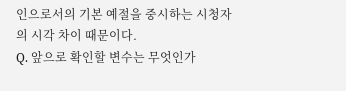인으로서의 기본 예절을 중시하는 시청자의 시각 차이 때문이다.
Q. 앞으로 확인할 변수는 무엇인가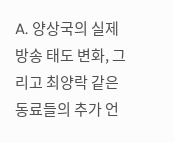A. 양상국의 실제 방송 태도 변화, 그리고 최양락 같은 동료들의 추가 언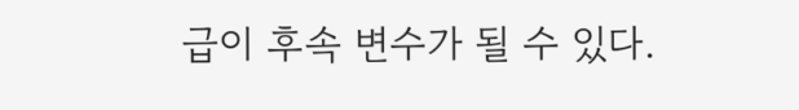급이 후속 변수가 될 수 있다.